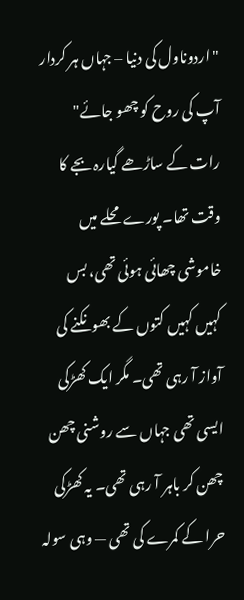"اردوناول کی دنیا – جہاں ہر کردار آپ کی روح کو چھو جائے"
رات کے ساڑھے گیارہ بجے کا وقت تھا۔ پورے محلے میں خاموشی چھائی ہوئی تھی، بس کہیں کہیں کتوں کے بھونکنے کی آواز آ رہی تھی۔ مگر ایک کھڑکی ایسی تھی جہاں سے روشنی چھن چھن کر باہر آ رہی تھی۔ یہ کھڑکی حرا کے کمرے کی تھی — وہی سولہ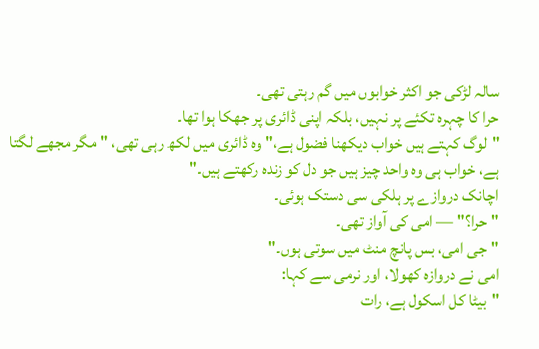سالہ لڑکی جو اکثر خوابوں میں گم رہتی تھی۔
حرا کا چہرہ تکئے پر نہیں، بلکہ اپنی ڈائری پر جھکا ہوا تھا۔
"لوگ کہتے ہیں خواب دیکھنا فضول ہے،" وہ ڈائری میں لکھ رہی تھی، "مگر مجھے لگتا ہے، خواب ہی وہ واحد چیز ہیں جو دل کو زندہ رکھتے ہیں۔"
اچانک دروازے پر ہلکی سی دستک ہوئی۔
"حرا؟" — امی کی آواز تھی۔
"جی امی، بس پانچ منٹ میں سوتی ہوں۔"
امی نے دروازہ کھولا، اور نرمی سے کہا:
"بیٹا کل اسکول ہے، رات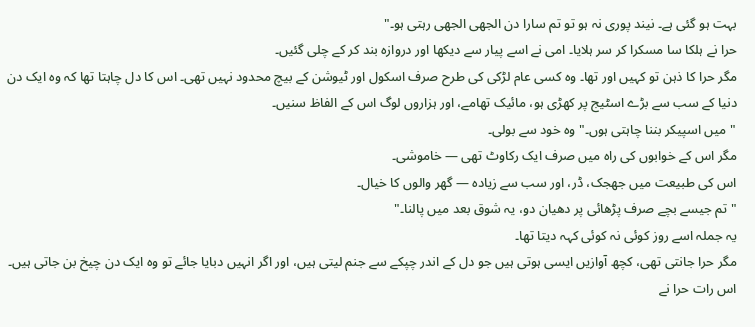بہت ہو گئی ہے۔ نیند پوری نہ ہو تو تم سارا دن الجھی الجھی رہتی ہو۔"
حرا نے ہلکا سا مسکرا کر سر ہلایا۔ امی نے اسے پیار سے دیکھا اور دروازہ بند کر کے چلی گئیں۔
مگر حرا کا ذہن تو کہیں اور تھا۔ وہ کسی عام لڑکی کی طرح صرف اسکول اور ٹیوشن کے بیچ محدود نہیں تھی۔ اس کا دل چاہتا تھا کہ وہ ایک دن دنیا کے سب سے بڑے اسٹیج پر کھڑی ہو، مائیک تھامے، اور ہزاروں لوگ اس کے الفاظ سنیں۔
"میں اسپیکر بننا چاہتی ہوں۔" وہ خود سے بولی۔
مگر اس کے خوابوں کی راہ میں صرف ایک رکاوٹ تھی — خاموشی۔
اس کی طبیعت میں جھجک، ڈر، اور سب سے زیادہ — گھر والوں کا خیال۔
"تم جیسے بچے صرف پڑھائی پر دھیان دو، یہ شوق بعد میں پالنا۔"
یہ جملہ اسے روز کوئی نہ کوئی کہہ دیتا تھا۔
مگر حرا جانتی تھی، کچھ آوازیں ایسی ہوتی ہیں جو دل کے اندر چپکے سے جنم لیتی ہیں، اور اگر انہیں دبایا جائے تو وہ ایک دن چیخ بن جاتی ہیں۔
اس رات حرا نے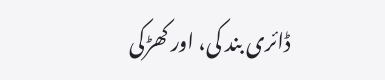ڈائری بند کی، اور کھڑکی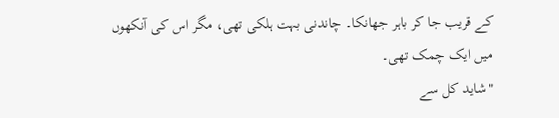کے قریب جا کر باہر جھانکا۔ چاندنی بہت ہلکی تھی، مگر اس کی آنکھوں میں ایک چمک تھی۔
"شاید کل سے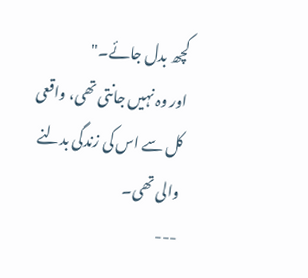کچھ بدل جائے۔"
اور وہ نہیں جانتی تھی، واقعی کل سے اس کی زندگی بدلنے والی تھی۔
---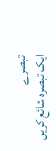تبصرے
ایک تبصرہ شائع کریں